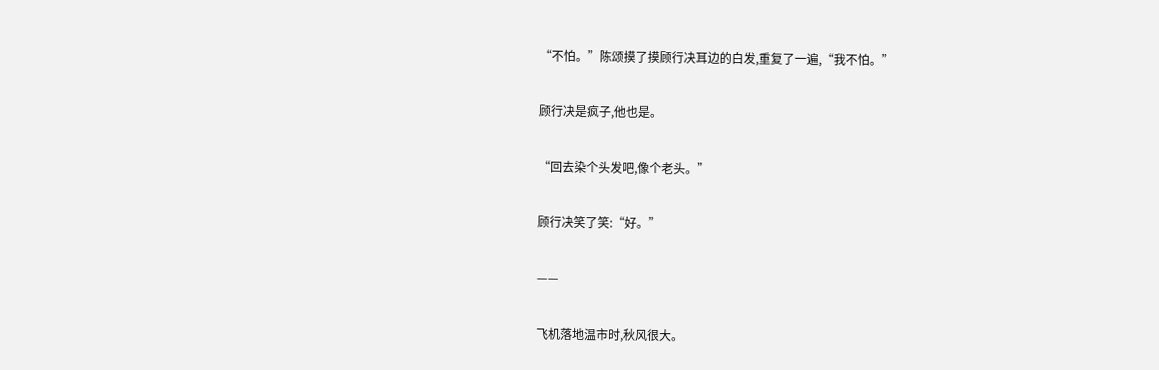“不怕。”陈颂摸了摸顾行决耳边的白发,重复了一遍,“我不怕。”

顾行决是疯子,他也是。

“回去染个头发吧,像个老头。”

顾行决笑了笑:“好。”

——

飞机落地温市时,秋风很大。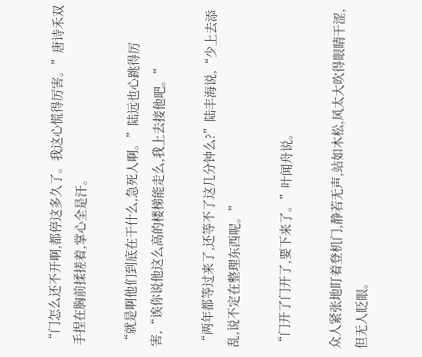“门怎么还不开啊,都停这多久了。我这心慌得厉害。”唐诗禾双手捏在胸前揉搓着,掌心全是汗。

“就是啊他们到底在干什么,急死人啊。”陆远也心跳得厉害,“诶你说他这么高的楼梯能走么,我上去接他吧。”

“两年都等过来了,还等不了这几分钟么?”陆丰海说,“少上去添乱,说不定在整理东西呢。”

“门开了门开了,要下来了。”叶闻舟说。

众人紧张地盯着登机门,静若无声,站如木松,风太大吹得眼睛干涩,但无人眨眼。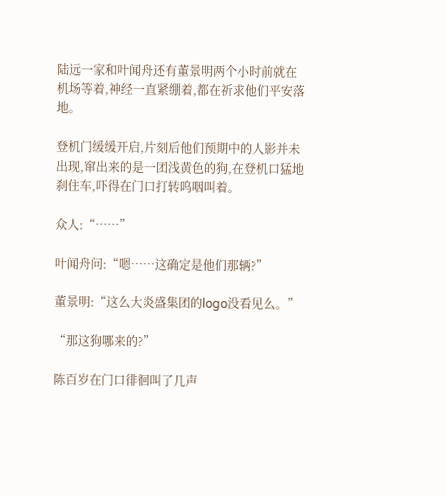陆远一家和叶闻舟还有董景明两个小时前就在机场等着,神经一直紧绷着,都在祈求他们平安落地。

登机门缓缓开启,片刻后他们预期中的人影并未出现,窜出来的是一团浅黄色的狗,在登机口猛地刹住车,吓得在门口打转呜咽叫着。

众人:“……”

叶闻舟问:“嗯……这确定是他们那辆?”

董景明:“这么大炎盛集团的logo没看见么。”

“那这狗哪来的?”

陈百岁在门口徘徊叫了几声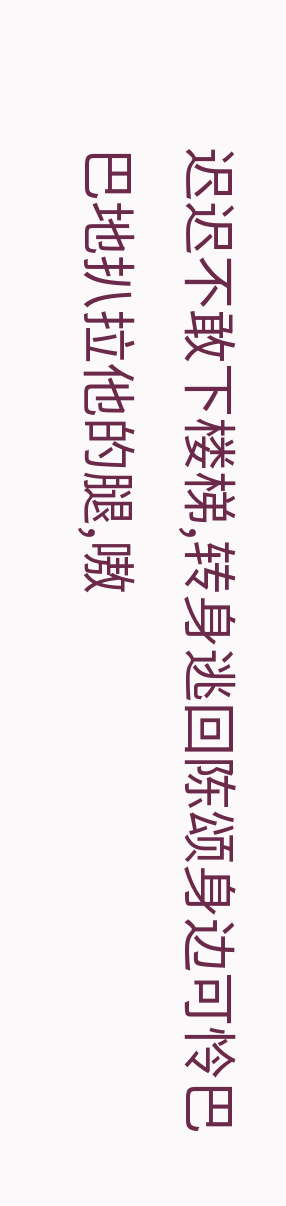迟迟不敢下楼梯,转身逃回陈颂身边可怜巴巴地扒拉他的腿,嗷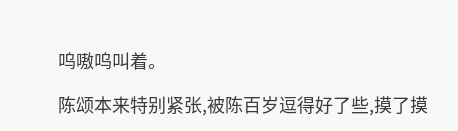呜嗷呜叫着。

陈颂本来特别紧张,被陈百岁逗得好了些,摸了摸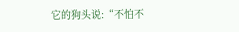它的狗头说:“不怕不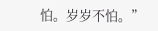怕。岁岁不怕。”